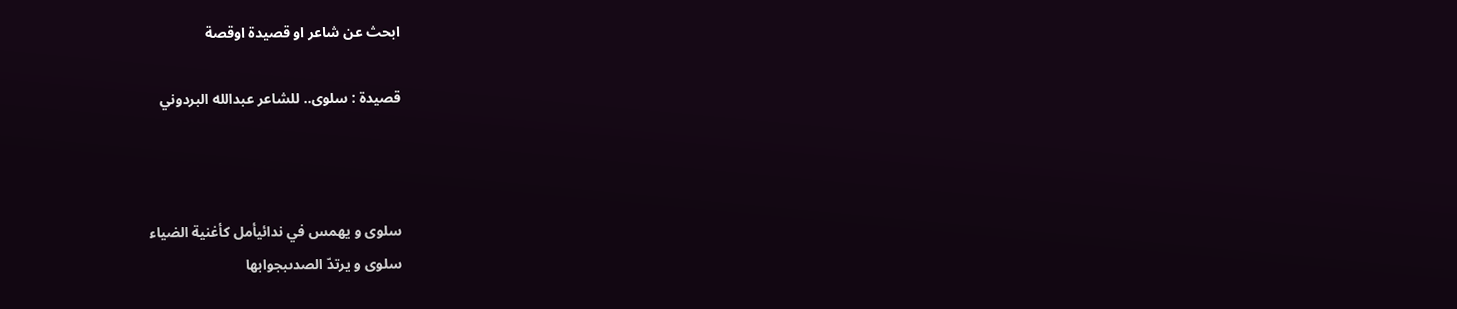ابحث عن شاعر او قصيدة اوقصة

قصيدة : سلوى.. للشاعر عبدالله البردوني



سلوى و يهمس في ندائيأمل كأغنية الضياء
سلوى و يرتدّ الصدىبجوابها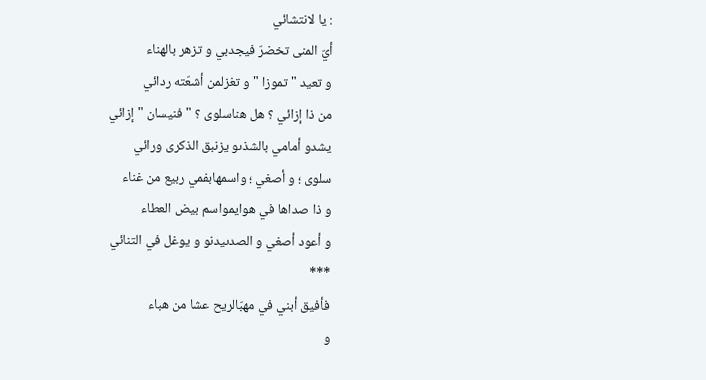: يا لانتشائي
أيّ المنى تخضرّ فيجدبي و تزهر بالهناء
و تعيد " تموزا " و تغزلمن أشعّته ردائي
من ذا إزائي ؟ هل هناسلوى ؟ " فنيسان " إزائي
يشدو أمامي بالشذىو يزنبق الذكرى ورائي
سلوى ؛ و أصغي ؛ واسمهابفمي ربيع من غناء
و ذا صداها في هوايمواسم بيض العطاء
و أعود أصغي و الصدىيدنو و يوغل في التنائي
***
فأفيق أبني في مهبّالريح عشا من هباء
و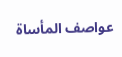عواصف المأساة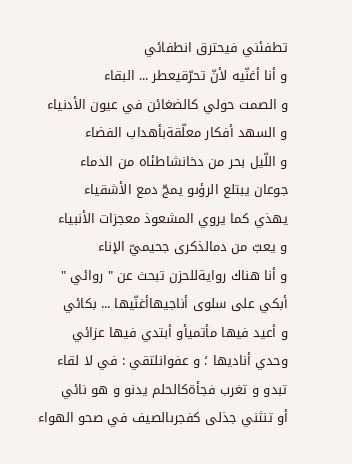تطفئني فيحترق انطفائي
و أنا أغنّيه لأنّ تحرّقيعطر ... البقاء
و الصمت حولي كالضغائن في عيون الأدنياء
و السهد أفكار معلّقةبأهداب الفضاء
و اللّيل بحر من دخانشاطئاه من الدماء
جوعان يبتلع الرؤىو يمجّ دمع الأشقياء
يهذي كما يروي المشعوذ معجزات الأنبياء
و يعبّ من دمالذكرى جحيميّ الإناء
و أنا هناك روايةللحزن تبحث عن " روائي "
أبكي على سلوى أناجيهاأغنّيها ... بكائي
و أعيد فيها مأتميأو أبتدي فيها عزائي
وحدي أناديها ؛ و عفوانلتقي : في لا لقاء
تبدو و تغرب فجأةكالحلم يدنو و هو نائي
أو تنثني جذلى كفجرىالصيف في صحو الهواء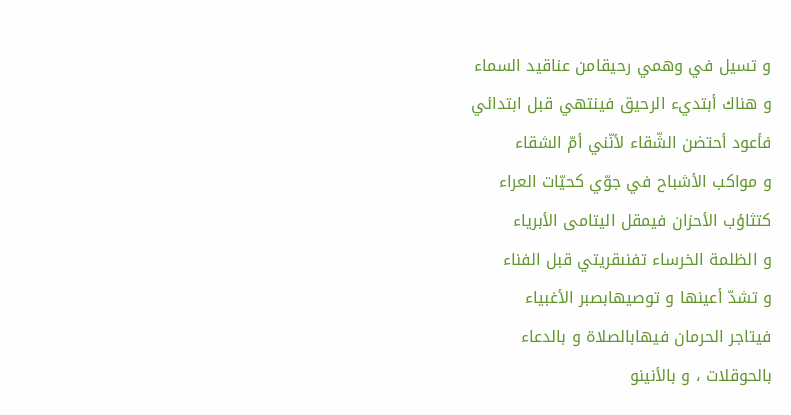و تسيل في وهمي رحيقامن عناقيد السماء
و هناك أبتديء الرحيق فينتهي قبل ابتدائي
فأعود أحتضن الشّقاء لأنّني أمّ الشقاء
و مواكب الأشباح في جوّي كحيّات العراء
كتثاؤب الأحزان فيمقل اليتامى الأبرياء
و الظلمة الخرساء تفنىقريتي قبل الفناء
و تشدّ أعينها و توصيهابصبر الأغبياء
فيتاجر الحرمان فيهابالصلاة و بالدعاء
بالحوقلات ، و بالأنينو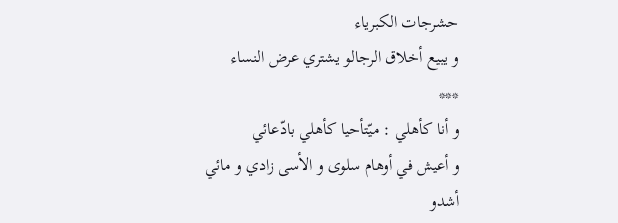حشرجات الكبرياء
و يبيع أخلاق الرجالو يشتري عرض النساء
***
و أنا كأهلي : ميّتأحيا كأهلي بادّعائي
و أعيش في أوهام سلوى و الأسى زادي و مائي
أشدو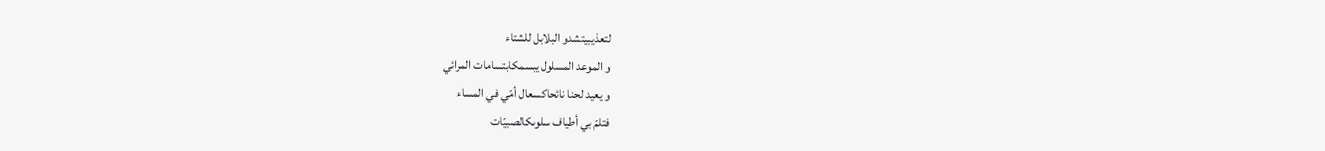لتعذيبيتشدو البلابل للشتاء
و الموعد المسلول يبسمكابتسامات المرائي
و يعيد لحنا نائحاكسعال أمّي في المساء
فتلمّ بي أطياف سلوىكالصبيّات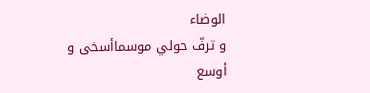الوضاء
و ترفّ حولي موسماأسخى و أوسع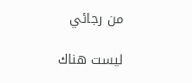من رجائي

ليست هناك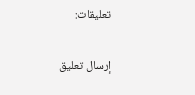تعليقات:

إرسال تعليق